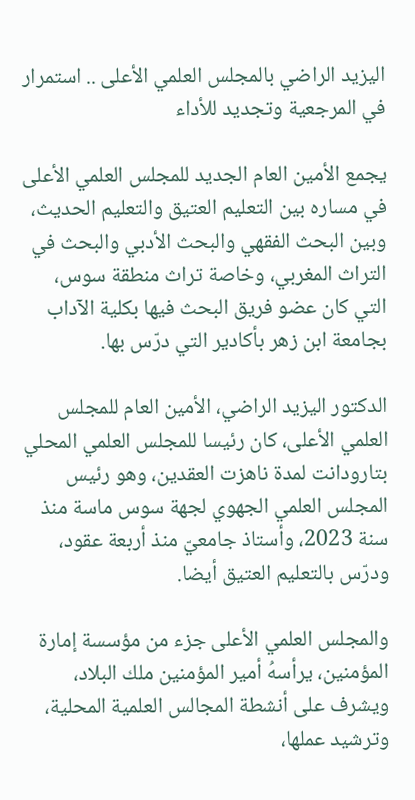اليزيد الراضي بالمجلس العلمي الأعلى .. استمرار في المرجعية وتجديد للأداء

يجمع الأمين العام الجديد للمجلس العلمي الأعلى في مساره بين التعليم العتيق والتعليم الحديث، وبين البحث الفقهي والبحث الأدبي والبحث في التراث المغربي، وخاصة تراث منطقة سوس، التي كان عضو فريق البحث فيها بكلية الآداب بجامعة ابن زهر بأكادير التي درّس بها.

الدكتور اليزيد الراضي، الأمين العام للمجلس العلمي الأعلى، كان رئيسا للمجلس العلمي المحلي بتارودانت لمدة ناهزت العقدين، وهو رئيس المجلس العلمي الجهوي لجهة سوس ماسة منذ سنة 2023، وأستاذ جامعيّ منذ أربعة عقود، ودرّس بالتعليم العتيق أيضا.

والمجلس العلمي الأعلى جزء من مؤسسة إمارة المؤمنين، يرأسهُ أمير المؤمنين ملك البلاد، ويشرف على أنشطة المجالس العلمية المحلية، وترشيد عملها،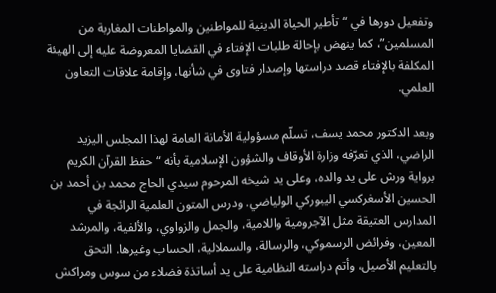وتفعيل دورها في “تأطير الحياة الدينية للمواطنين والمواطنات المغاربة من المسلمين”، كما ينهض بإحالة طلبات الإفتاء في القضايا المعروضة عليه إلى الهيئة المكلفة بالإفتاء قصد دراستها وإصدار فتاوى في شأنها، وإقامة علاقات التعاون العلمي.

وبعد الدكتور محمد يسف، تسلّم مسؤولية الأمانة العامة لهذا المجلس اليزيد الراضي، الذي تعرّفه وزارة الأوقاف والشؤون الإسلامية بأنه “حفظ القرآن الكريم برواية ورش على يد والده، وعلى يد شيخه المرحوم سيدي الحاج محمد بن أحمد بن الحسين الأسغركسي اليبوركي الولياضي. ودرس المتون العلمية الرائجة في المدارس العتيقة مثل الآجرومية واللامية، والجمل والزواوي، والألفية، والمرشد المعين، وفرائض الرسموكي، والرسالة، والسملالية، الحساب وغيرها. التحق بالتعليم الأصيل، وأتم دراسته النظامية على يد أساتذة فضلاء من سوس ومراكش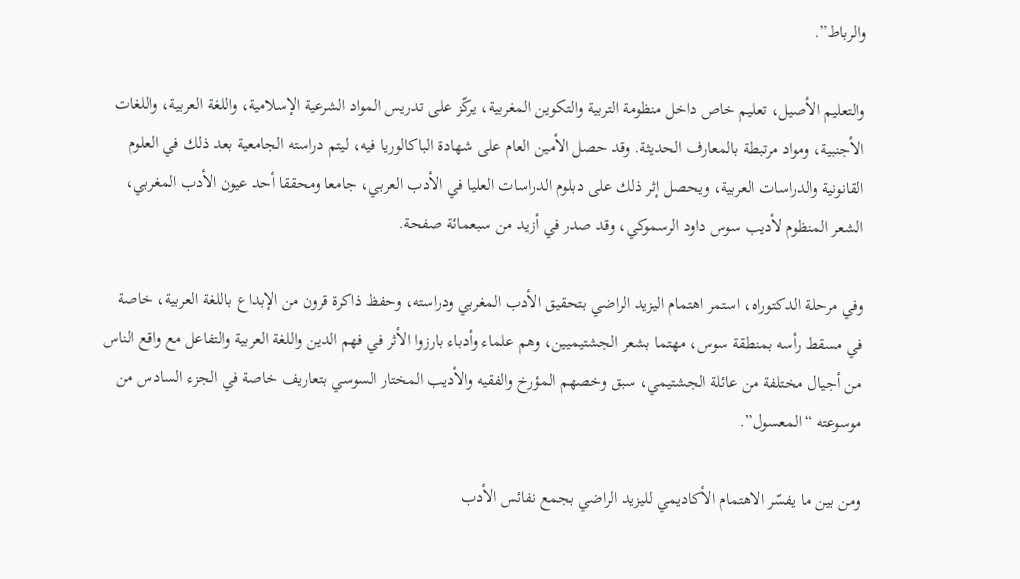والرباط”.

والتعليم الأصيل، تعليم خاص داخل منظومة التربية والتكوين المغربية، يركّز على تدريس المواد الشرعية الإسلامية، واللغة العربية، واللغات الأجنبية، ومواد مرتبطة بالمعارف الحديثة. وقد حصل الأمين العام على شهادة الباكالوريا فيه، ليتم دراسته الجامعية بعد ذلك في العلوم القانونية والدراسات العربية، ويحصل إثر ذلك على دبلوم الدراسات العليا في الأدب العربي، جامعا ومحققا أحد عيون الأدب المغربي، الشعر المنظوم لأديب سوس داود الرسموكي، وقد صدر في أزيد من سبعمائة صفحة.

وفي مرحلة الدكتوراه، استمر اهتمام اليزيد الراضي بتحقيق الأدب المغربي ودراسته، وحفظ ذاكرة قرون من الإبداع باللغة العربية، خاصة في مسقط رأسه بمنطقة سوس، مهتما بشعر الجشتيميين، وهم علماء وأدباء بارزوا الأثر في فهم الدين واللغة العربية والتفاعل مع واقع الناس من أجيال مختلفة من عائلة الجشتيمي، سبق وخصهم المؤرخ والفقيه والأديب المختار السوسي بتعاريف خاصة في الجزء السادس من موسوعته “المعسول”.

ومن بين ما يفسّر الاهتمام الأكاديمي لليزيد الراضي بجمع نفائس الأدب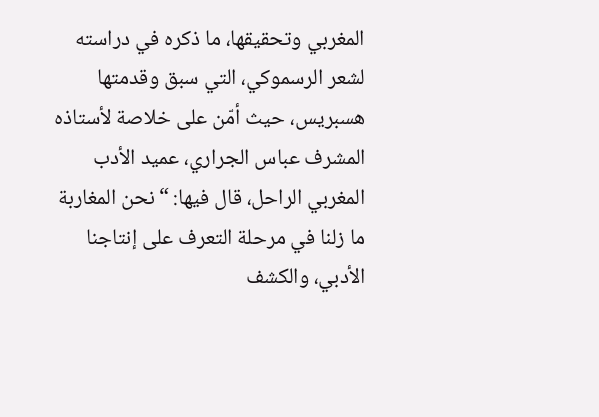المغربي وتحقيقها، ما ذكره في دراسته لشعر الرسموكي، التي سبق وقدمتها هسبريس، حيث أمّن على خلاصة لأستاذه المشرف عباس الجراري، عميد الأدب المغربي الراحل، قال فيها: “نحن المغاربة ما زلنا في مرحلة التعرف على إنتاجنا الأدبي، والكشف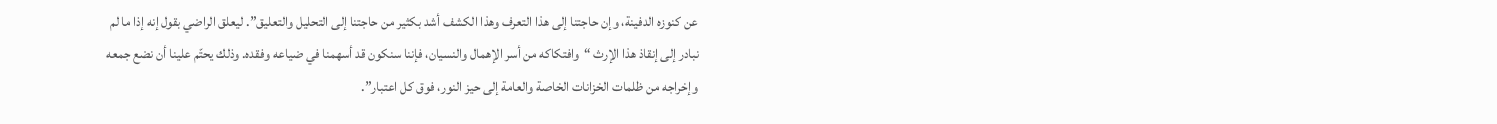عن كنوزه الدفينة، وإن حاجتنا إلى هذا التعرف وهذا الكشف أشد بكثير من حاجتنا إلى التحليل والتعليق”. ليعلق الراضي بقول إنه إذا ما لم نبادر إلى إنقاذ هذا الإرث “وافتكاكه من أسر الإهمال والنسيان، فإننا سنكون قد أسهمنا في ضياعه وفقده. وذلك يحتّم علينا أن نضع جمعه وإخراجه من ظلمات الخزانات الخاصة والعامة إلى حيز النور، فوق كل اعتبار”.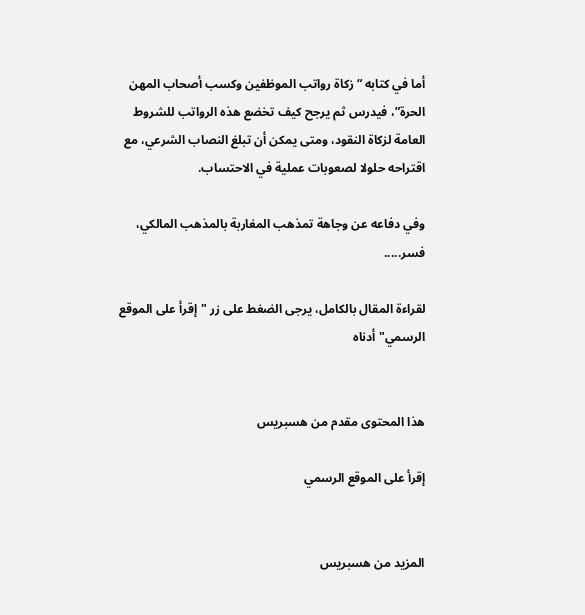أما في كتابه “زكاة رواتب الموظفين وكسب أصحاب المهن الحرة”، فيدرس ثم يرجح كيف تخضع هذه الرواتب للشروط العامة لزكاة النقود، ومتى يمكن أن تبلغ النصاب الشرعي، مع اقتراحه حلولا لصعوبات عملية في الاحتساب.

وفي دفاعه عن وجاهة تمذهب المغاربة بالمذهب المالكي، فسر.....

لقراءة المقال بالكامل، يرجى الضغط على زر "إقرأ على الموقع الرسمي" أدناه


هذا المحتوى مقدم من هسبريس

إقرأ على الموقع الرسمي


المزيد من هسبريس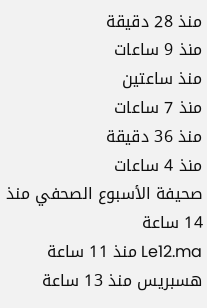منذ 28 دقيقة
منذ 9 ساعات
منذ ساعتين
منذ 7 ساعات
منذ 36 دقيقة
منذ 4 ساعات
صحيفة الأسبوع الصحفي منذ 14 ساعة
Le12.ma منذ 11 ساعة
هسبريس منذ 13 ساعة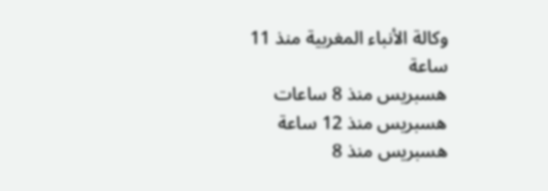وكالة الأنباء المغربية منذ 11 ساعة
هسبريس منذ 8 ساعات
هسبريس منذ 12 ساعة
هسبريس منذ 8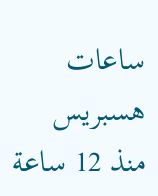ساعات
هسبريس منذ 12 ساعة